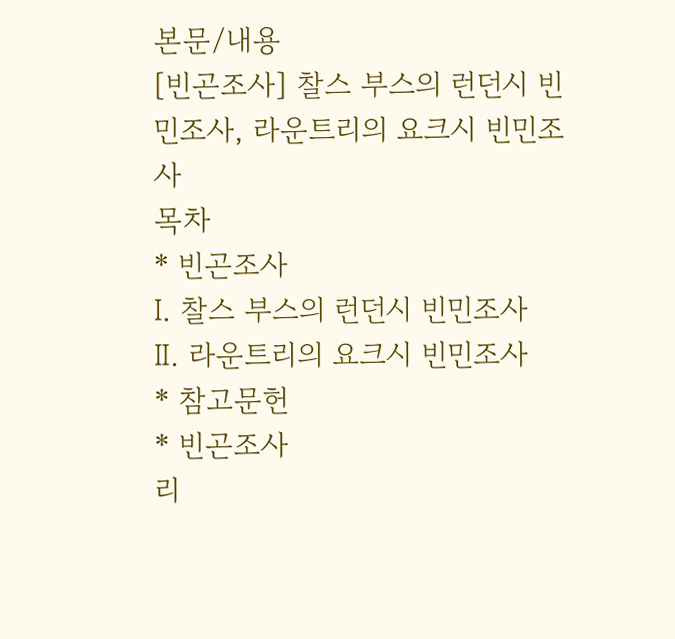본문/내용
[빈곤조사] 찰스 부스의 런던시 빈민조사, 라운트리의 요크시 빈민조사
목차
* 빈곤조사
Ⅰ. 찰스 부스의 런던시 빈민조사
Ⅱ. 라운트리의 요크시 빈민조사
* 참고문헌
* 빈곤조사
리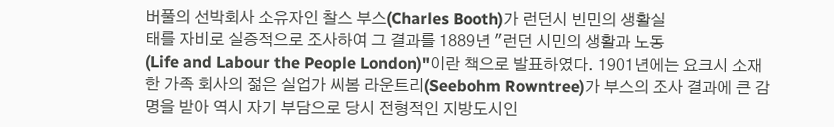버풀의 선박회사 소유자인 찰스 부스(Charles Booth)가 런던시 빈민의 생활실
태를 자비로 실증적으로 조사하여 그 결과를 1889년 "런던 시민의 생활과 노동
(Life and Labour the People London)"이란 책으로 발표하였다. 1901년에는 요크시 소재 한 가족 회사의 젊은 실업가 씨봄 라운트리(Seebohm Rowntree)가 부스의 조사 결과에 큰 감명을 받아 역시 자기 부담으로 당시 전형적인 지방도시인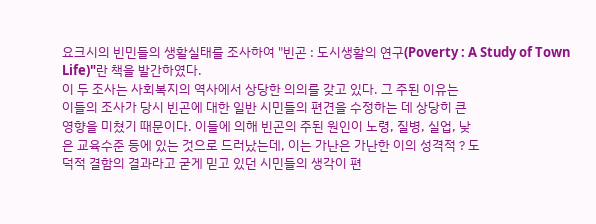요크시의 빈민들의 생활실태를 조사하여 "빈곤 : 도시생활의 연구(Poverty : A Study of Town Life)"란 책을 발간하였다.
이 두 조사는 사회복지의 역사에서 상당한 의의를 갖고 있다. 그 주된 이유는
이들의 조사가 당시 빈곤에 대한 일반 시민들의 편견을 수정하는 데 상당히 큰
영향을 미쳤기 때문이다. 이들에 의해 빈곤의 주된 원인이 노령, 질병, 실업, 낮
은 교육수준 등에 있는 것으로 드러났는데, 이는 가난은 가난한 이의 성격적 ? 도
덕적 결함의 결과라고 굳게 믿고 있던 시민들의 생각이 편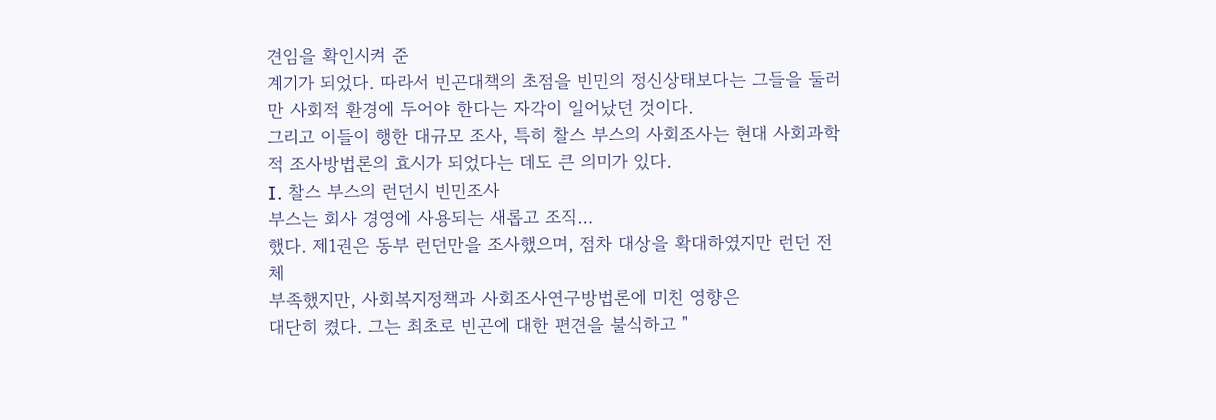견임을 확인시켜 준
계기가 되었다. 따라서 빈곤대책의 초점을 빈민의 정신상태보다는 그들을 둘러
만 사회적 환경에 두어야 한다는 자각이 일어났던 것이다.
그리고 이들이 행한 대규모 조사, 특히 찰스 부스의 사회조사는 현대 사회과학
적 조사방법론의 효시가 되었다는 데도 큰 의미가 있다.
I. 찰스 부스의 런던시 빈민조사
부스는 회사 경영에 사용되는 새롭고 조직…
했다. 제1권은 동부 런던만을 조사했으며, 점차 대상을 확대하였지만 런던 전체
부족했지만, 사회복지정책과 사회조사연구방법론에 미친 영향은
대단히 켰다. 그는 최초로 빈곤에 대한 편견을 불식하고 "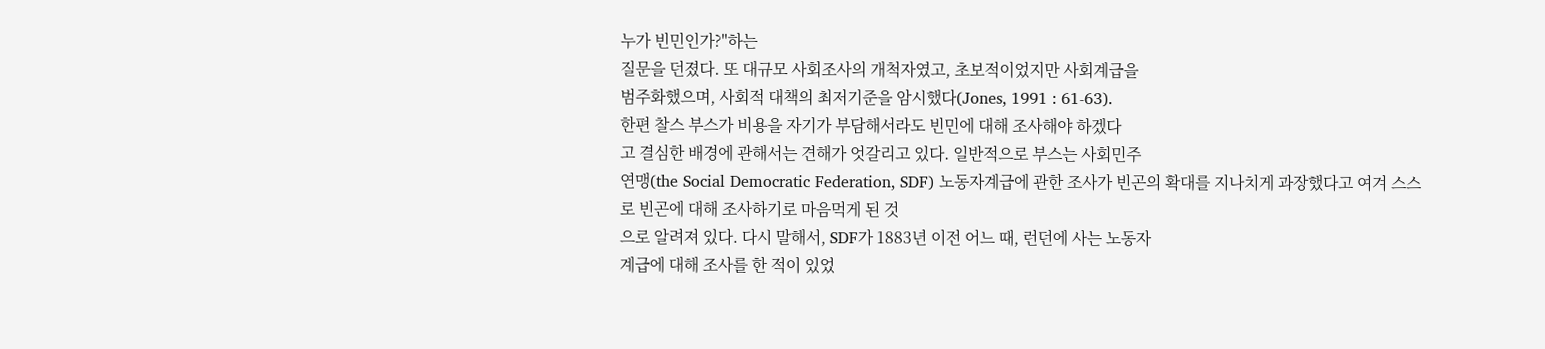누가 빈민인가?"하는
질문을 던졌다. 또 대규모 사회조사의 개척자였고, 초보적이었지만 사회계급을
범주화했으며, 사회적 대책의 최저기준을 암시했다(Jones, 1991 : 61-63).
한편 찰스 부스가 비용을 자기가 부담해서라도 빈민에 대해 조사해야 하겠다
고 결심한 배경에 관해서는 견해가 엇갈리고 있다. 일반적으로 부스는 사회민주
연맹(the Social Democratic Federation, SDF) 노동자계급에 관한 조사가 빈곤의 확대를 지나치게 과장했다고 여겨 스스로 빈곤에 대해 조사하기로 마음먹게 된 것
으로 알려져 있다. 다시 말해서, SDF가 1883년 이전 어느 때, 런던에 사는 노동자
계급에 대해 조사를 한 적이 있었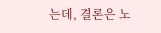는데, 결론은 노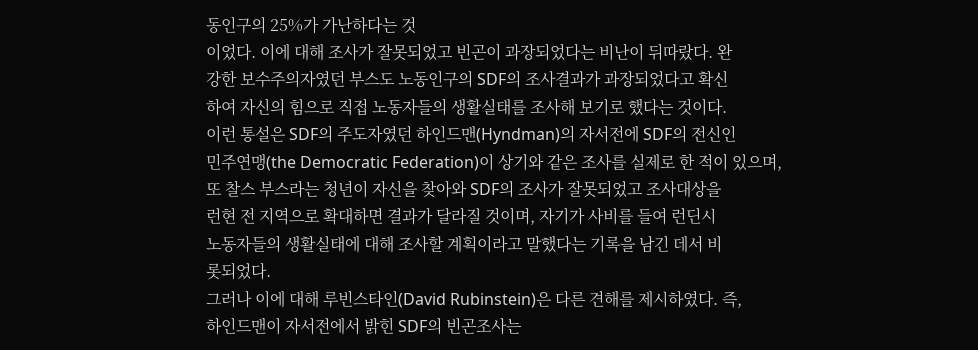동인구의 25%가 가난하다는 것
이었다. 이에 대해 조사가 잘못되었고 빈곤이 과장되었다는 비난이 뒤따랐다. 완
강한 보수주의자였던 부스도 노동인구의 SDF의 조사결과가 과장되었다고 확신
하여 자신의 힘으로 직접 노동자들의 생활실태를 조사해 보기로 했다는 것이다.
이런 통설은 SDF의 주도자였던 하인드맨(Hyndman)의 자서전에 SDF의 전신인
민주연맹(the Democratic Federation)이 상기와 같은 조사를 실제로 한 적이 있으며, 또 찰스 부스라는 청년이 자신을 찾아와 SDF의 조사가 잘못되었고 조사대상을
런현 전 지역으로 확대하면 결과가 달라질 것이며, 자기가 사비를 들여 런딘시
노동자들의 생활실태에 대해 조사할 계획이라고 말했다는 기록을 남긴 데서 비
롯되었다.
그러나 이에 대해 루빈스타인(David Rubinstein)은 다른 견해를 제시하였다. 즉,
하인드맨이 자서전에서 밝힌 SDF의 빈곤조사는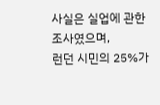사실은 실업에 관한 조사였으며,
런던 시민의 25%가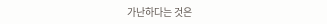가난하다는 것은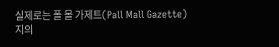실제로는 폴 몰 가제트(Pall Mall Gazette)지의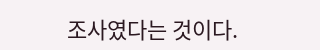조사였다는 것이다.